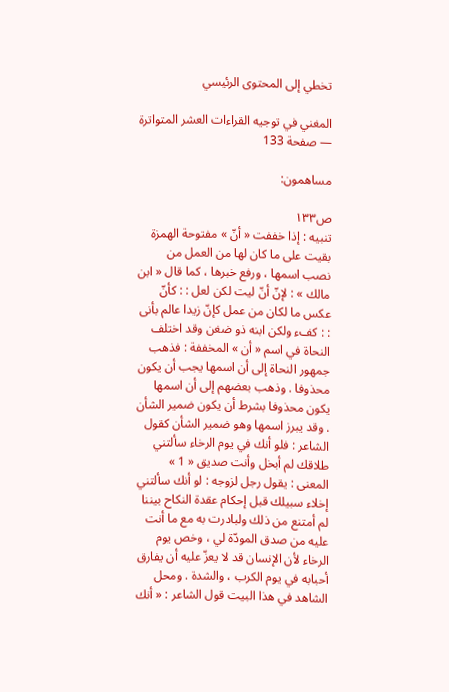تخطي إلى المحتوى الرئيسي

المغني في توجيه القراءات العشر المتواترة — صفحة 133

مساهمون:

ص١٣٣
تنبيه : إذا خففت « أنّ » مفتوحة الهمزة بقيت على ما كان لها من العمل من نصب اسمها ، ورفع خبرها ، كما قال « ابن مالك » : لإنّ أنّ ليت لكن لعل : : كأنّ عكس ما لكان من عمل كإنّ زيدا عالم بأنى : : كفء ولكن ابنه ذو ضغن وقد اختلف النحاة في اسم « أن » المخففة : فذهب جمهور النحاة إلى أن اسمها يجب أن يكون محذوفا . وذهب بعضهم إلى أن اسمها يكون محذوفا بشرط أن يكون ضمير الشأن . وقد يبرز اسمها وهو ضمير الشأن كقول الشاعر : فلو أنك في يوم الرخاء سألتني طلاقك لم أبخل وأنت صديق « 1 » المعنى : يقول رجل لزوجه : لو أنك سألتني إخلاء سبيلك قبل إحكام عقدة النكاح بيننا لم أمتنع من ذلك ولبادرت به مع ما أنت عليه من صدق المودّة لي ، وخص يوم الرخاء لأن الإنسان قد لا يعزّ عليه أن يفارق أحبابه في يوم الكرب ، والشدة . ومحل الشاهد في هذا البيت قول الشاعر : « أنك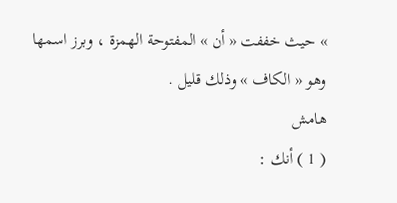» حيث خففت « أن » المفتوحة الهمزة ، وبرز اسمها وهو « الكاف » وذلك قليل .
هامش
( 1 ) أنك :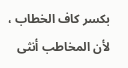بكسر كاف الخطاب ، لأن المخاطب أنثى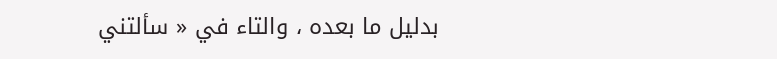بدليل ما بعده ، والتاء في « سألتني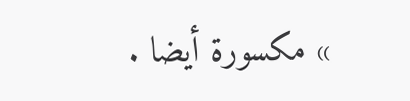» مكسورة أيضا .